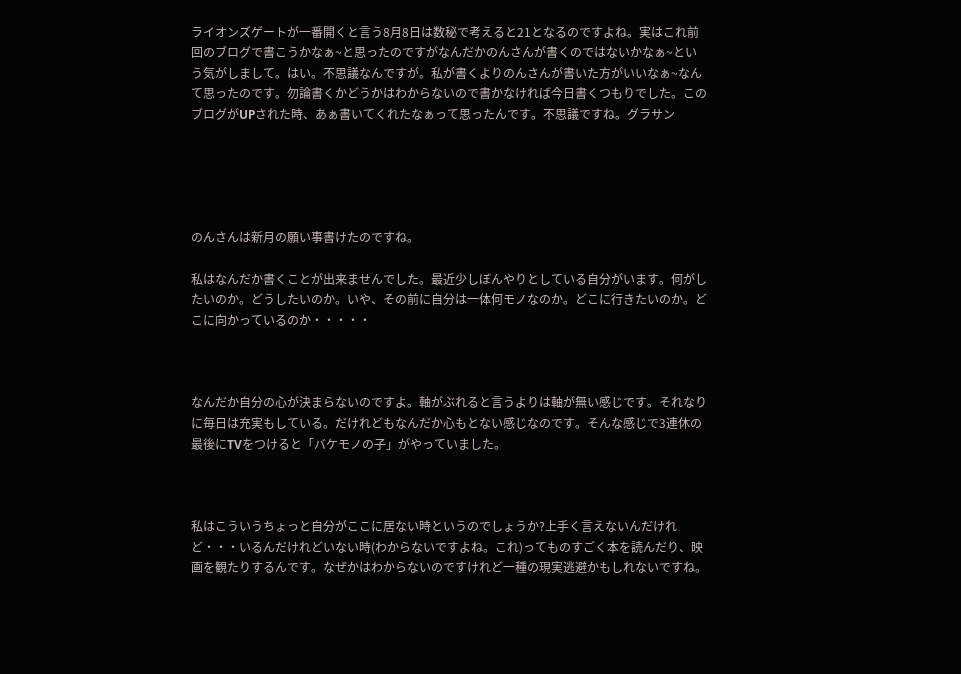ライオンズゲートが一番開くと言う8月8日は数秘で考えると21となるのですよね。実はこれ前回のブログで書こうかなぁ~と思ったのですがなんだかのんさんが書くのではないかなぁ~という気がしまして。はい。不思議なんですが。私が書くよりのんさんが書いた方がいいなぁ~なんて思ったのです。勿論書くかどうかはわからないので書かなければ今日書くつもりでした。このブログがUPされた時、あぁ書いてくれたなぁって思ったんです。不思議ですね。グラサン





のんさんは新月の願い事書けたのですね。

私はなんだか書くことが出来ませんでした。最近少しぼんやりとしている自分がいます。何がしたいのか。どうしたいのか。いや、その前に自分は一体何モノなのか。どこに行きたいのか。どこに向かっているのか・・・・・



なんだか自分の心が決まらないのですよ。軸がぶれると言うよりは軸が無い感じです。それなりに毎日は充実もしている。だけれどもなんだか心もとない感じなのです。そんな感じで3連休の最後にTVをつけると「バケモノの子」がやっていました。



私はこういうちょっと自分がここに居ない時というのでしょうか?上手く言えないんだけれど・・・いるんだけれどいない時(わからないですよね。これ)ってものすごく本を読んだり、映画を観たりするんです。なぜかはわからないのですけれど一種の現実逃避かもしれないですね。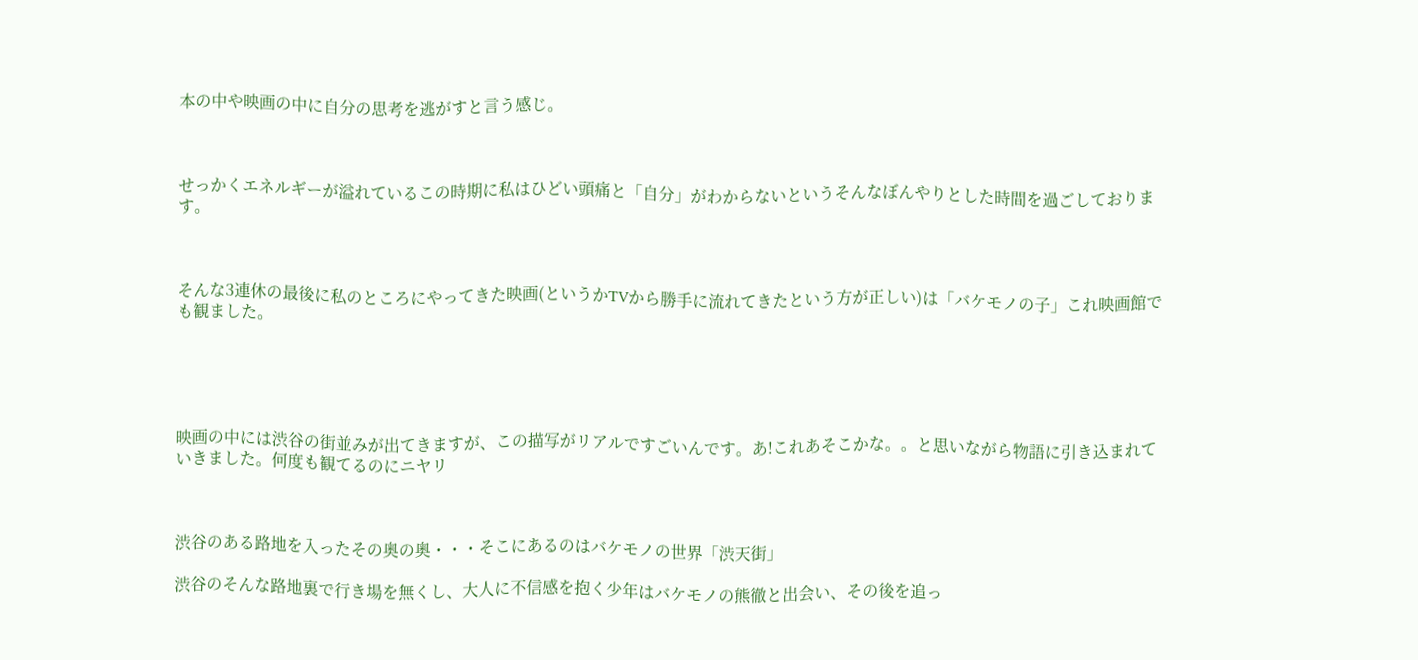本の中や映画の中に自分の思考を逃がすと言う感じ。



せっかくエネルギーが溢れているこの時期に私はひどい頭痛と「自分」がわからないというそんなぼんやりとした時間を過ごしております。



そんな3連休の最後に私のところにやってきた映画(というかTVから勝手に流れてきたという方が正しい)は「バケモノの子」これ映画館でも観ました。





映画の中には渋谷の街並みが出てきますが、この描写がリアルですごいんです。あ!これあそこかな。。と思いながら物語に引き込まれていきました。何度も観てるのにニヤリ



渋谷のある路地を入ったその奥の奥・・・そこにあるのはバケモノの世界「渋天街」

渋谷のそんな路地裏で行き場を無くし、大人に不信感を抱く少年はバケモノの熊徹と出会い、その後を追っ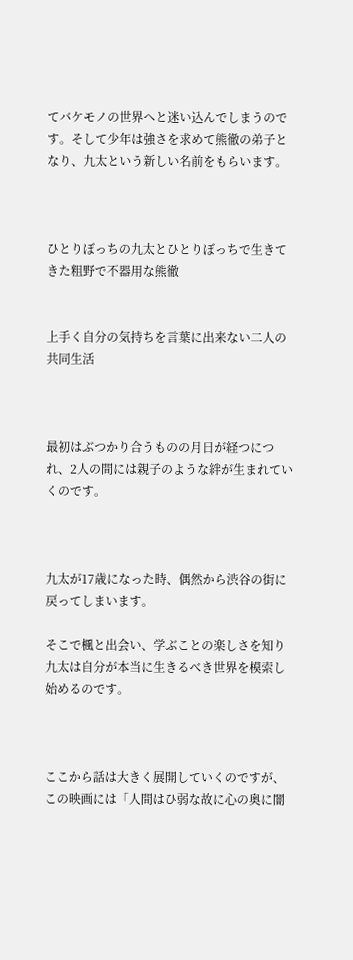てバケモノの世界へと迷い込んでしまうのです。そして少年は強さを求めて熊徹の弟子となり、九太という新しい名前をもらいます。



ひとりぼっちの九太とひとりぼっちで生きてきた粗野で不器用な熊徹


上手く自分の気持ちを言葉に出来ない二人の共同生活



最初はぶつかり合うものの月日が経つにつれ、2人の間には親子のような絆が生まれていくのです。



九太が17歳になった時、偶然から渋谷の街に戻ってしまいます。

そこで楓と出会い、学ぶことの楽しさを知り九太は自分が本当に生きるべき世界を模索し始めるのです。



ここから話は大きく展開していくのですが、この映画には「人間はひ弱な故に心の奥に闇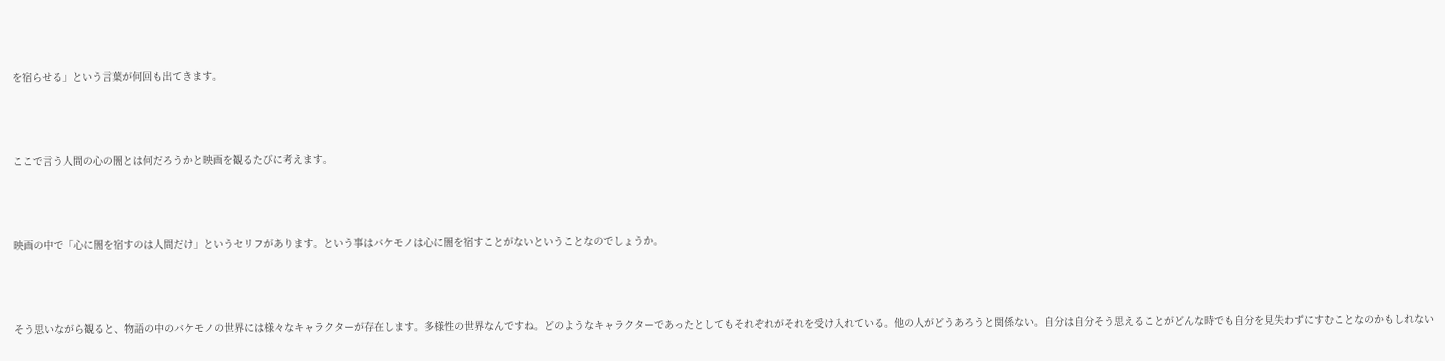を宿らせる」という言葉が何回も出てきます。



ここで言う人間の心の闇とは何だろうかと映画を観るたびに考えます。



映画の中で「心に闇を宿すのは人間だけ」というセリフがあります。という事はバケモノは心に闇を宿すことがないということなのでしょうか。



そう思いながら観ると、物語の中のバケモノの世界には様々なキャラクターが存在します。多様性の世界なんですね。どのようなキャラクターであったとしてもそれぞれがそれを受け入れている。他の人がどうあろうと関係ない。自分は自分そう思えることがどんな時でも自分を見失わずにすむことなのかもしれない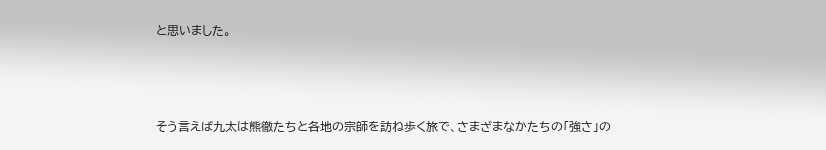と思いました。



そう言えば九太は熊徹たちと各地の宗師を訪ね歩く旅で、さまざまなかたちの「強さ」の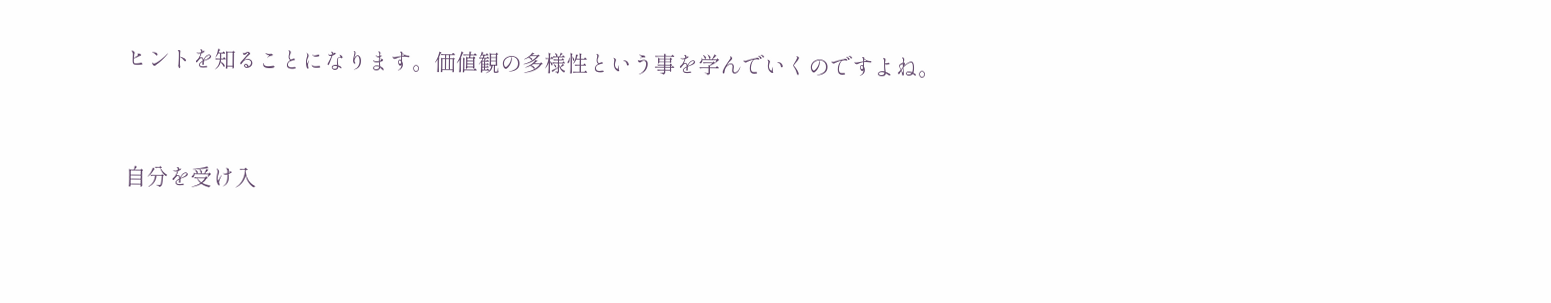ヒントを知ることになります。価値観の多様性という事を学んでいくのですよね。



自分を受け入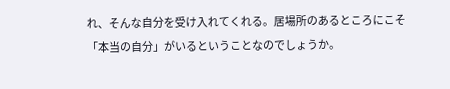れ、そんな自分を受け入れてくれる。居場所のあるところにこそ「本当の自分」がいるということなのでしょうか。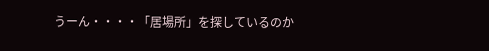うーん・・・・「居場所」を探しているのか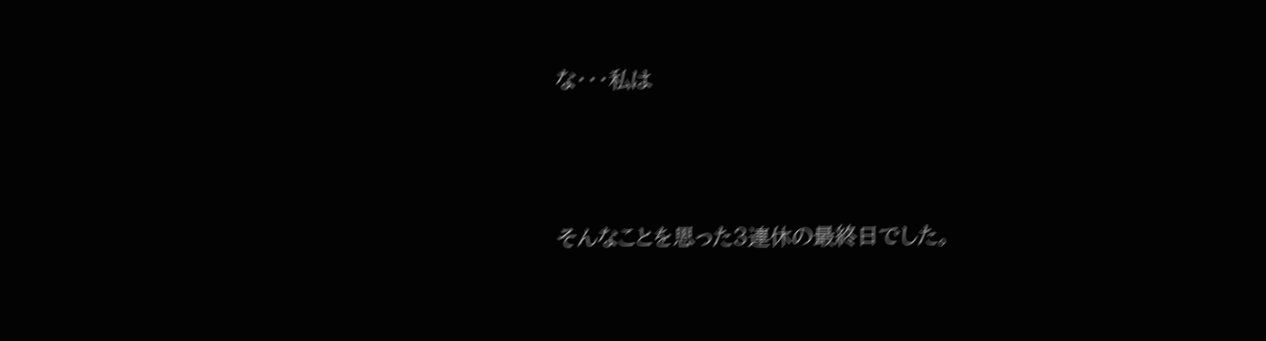な・・・私は



そんなことを思った3連休の最終日でした。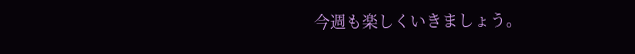今週も楽しくいきましょう。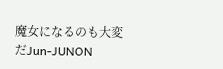魔女になるのも大変だJun-JUNON